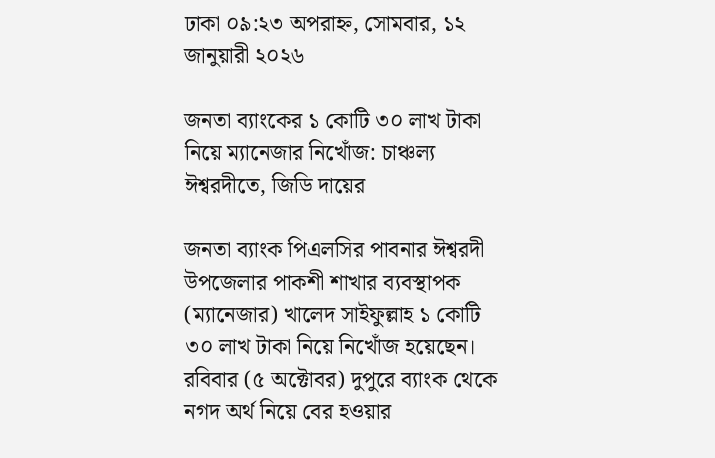ঢাকা ০৯:২৩ অপরাহ্ন, সোমবার, ১২ জানুয়ারী ২০২৬

জনতা ব্যাংকের ১ কোটি ৩০ লাখ টাকা নিয়ে ম্যানেজার নিখোঁজ: চাঞ্চল্য ঈশ্বরদীতে, জিডি দায়ের

জনতা ব্যাংক পিএলসির পাবনার ঈশ্বরদী উপজেলার পাকশী শাখার ব্যবস্থাপক (ম্যানেজার) খালেদ সাইফুল্লাহ ১ কোটি ৩০ লাখ টাকা নিয়ে নিখোঁজ হয়েছেন। রবিবার (৫ অক্টোবর) দুপুরে ব্যাংক থেকে নগদ অর্থ নিয়ে বের হওয়ার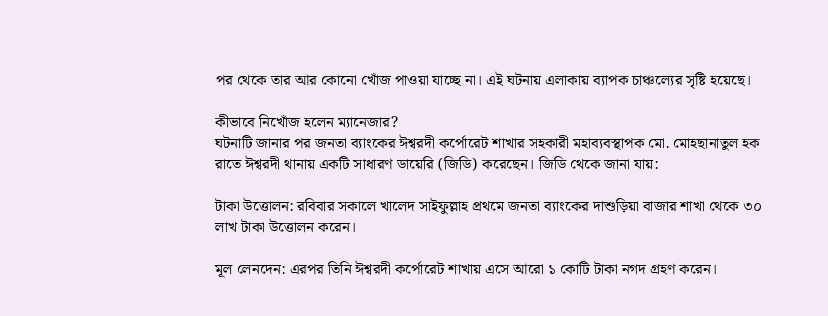পর থেকে তার আর কোনো খোঁজ পাওয়া যাচ্ছে না। এই ঘটনায় এলাকায় ব্যাপক চাঞ্চল্যের সৃষ্টি হয়েছে।

কীভাবে নিখোঁজ হলেন ম্যানেজার?
ঘটনাটি জানার পর জনতা ব্যাংকের ঈশ্বরদী কর্পোরেট শাখার সহকারী মহাব্যবস্থাপক মো. মোহছানাতুল হক রাতে ঈশ্বরদী থানায় একটি সাধারণ ডায়েরি (জিডি) করেছেন। জিডি থেকে জানা যায়:

টাকা উত্তোলন: রবিবার সকালে খালেদ সাইফুল্লাহ প্রথমে জনতা ব্যাংকের দাশুড়িয়া বাজার শাখা থেকে ৩০ লাখ টাকা উত্তোলন করেন।

মূল লেনদেন: এরপর তিনি ঈশ্বরদী কর্পোরেট শাখায় এসে আরো ১ কোটি টাকা নগদ গ্রহণ করেন।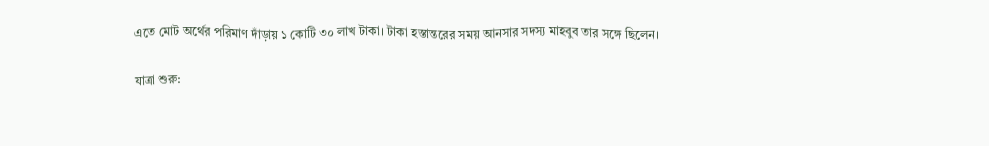এতে মোট অর্থের পরিমাণ দাঁড়ায় ১ কোটি ৩০ লাখ টাকা। টাকা হস্তান্তরের সময় আনসার সদস্য মাহবুব তার সঙ্গে ছিলেন।

যাত্রা শুরু: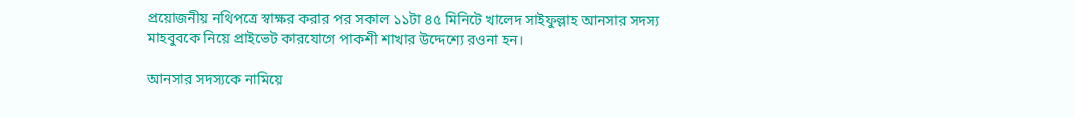প্রয়োজনীয় নথিপত্রে স্বাক্ষর করার পর সকাল ১১টা ৪৫ মিনিটে খালেদ সাইফুল্লাহ আনসার সদস্য মাহবুবকে নিয়ে প্রাইভেট কারযোগে পাকশী শাখার উদ্দেশ্যে রওনা হন।

আনসার সদস্যকে নামিয়ে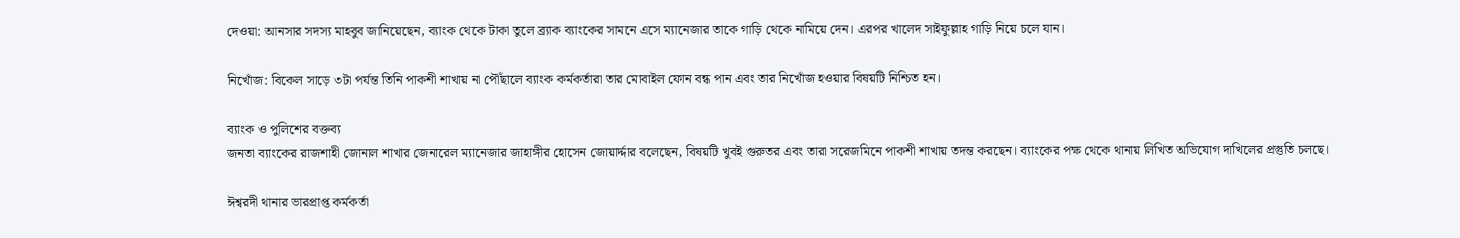দেওয়া: আনসার সদস্য মাহবুব জানিয়েছেন, ব্যাংক থেকে টাকা তুলে ব্র্যাক ব্যাংকের সামনে এসে ম্যানেজার তাকে গাড়ি থেকে নামিয়ে দেন। এরপর খালেদ সাইফুল্লাহ গাড়ি নিয়ে চলে যান।

নিখোঁজ: বিকেল সাড়ে ৩টা পর্যন্ত তিনি পাকশী শাখায় না পৌঁছালে ব্যাংক কর্মকর্তারা তার মোবাইল ফোন বন্ধ পান এবং তার নিখোঁজ হওয়ার বিষয়টি নিশ্চিত হন।

ব্যাংক ও পুলিশের বক্তব্য
জনতা ব্যাংকের রাজশাহী জোনাল শাখার জেনারেল ম্যানেজার জাহাঙ্গীর হোসেন জোয়ার্দ্দার বলেছেন, বিষয়টি খুবই গুরুতর এবং তারা সরেজমিনে পাকশী শাখায় তদন্ত করছেন। ব্যাংকের পক্ষ থেকে থানায় লিখিত অভিযোগ দাখিলের প্রস্তুতি চলছে।

ঈশ্বরদী থানার ভারপ্রাপ্ত কর্মকর্তা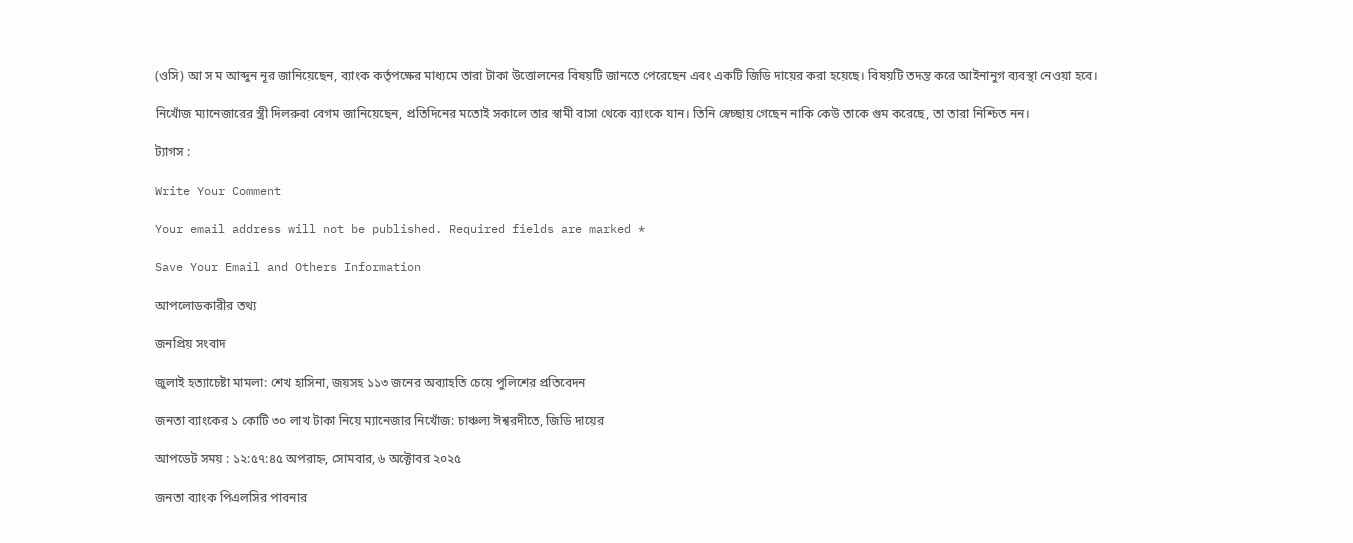(ওসি) আ স ম আব্দুন নূর জানিয়েছেন, ব্যাংক কর্তৃপক্ষের মাধ্যমে তারা টাকা উত্তোলনের বিষয়টি জানতে পেরেছেন এবং একটি জিডি দায়ের করা হয়েছে। বিষয়টি তদন্ত করে আইনানুগ ব্যবস্থা নেওয়া হবে।

নিখোঁজ ম্যানেজারের স্ত্রী দিলরুবা বেগম জানিয়েছেন, প্রতিদিনের মতোই সকালে তার স্বামী বাসা থেকে ব্যাংকে যান। তিনি স্বেচ্ছায় গেছেন নাকি কেউ তাকে গুম করেছে, তা তারা নিশ্চিত নন।

ট্যাগস :

Write Your Comment

Your email address will not be published. Required fields are marked *

Save Your Email and Others Information

আপলোডকারীর তথ্য

জনপ্রিয় সংবাদ

জুলাই হত্যাচেষ্টা মামলা: শেখ হাসিনা, জয়সহ ১১৩ জনের অব্যাহতি চেয়ে পুলিশের প্রতিবেদন

জনতা ব্যাংকের ১ কোটি ৩০ লাখ টাকা নিয়ে ম্যানেজার নিখোঁজ: চাঞ্চল্য ঈশ্বরদীতে, জিডি দায়ের

আপডেট সময় : ১২:৫৭:৪৫ অপরাহ্ন, সোমবার, ৬ অক্টোবর ২০২৫

জনতা ব্যাংক পিএলসির পাবনার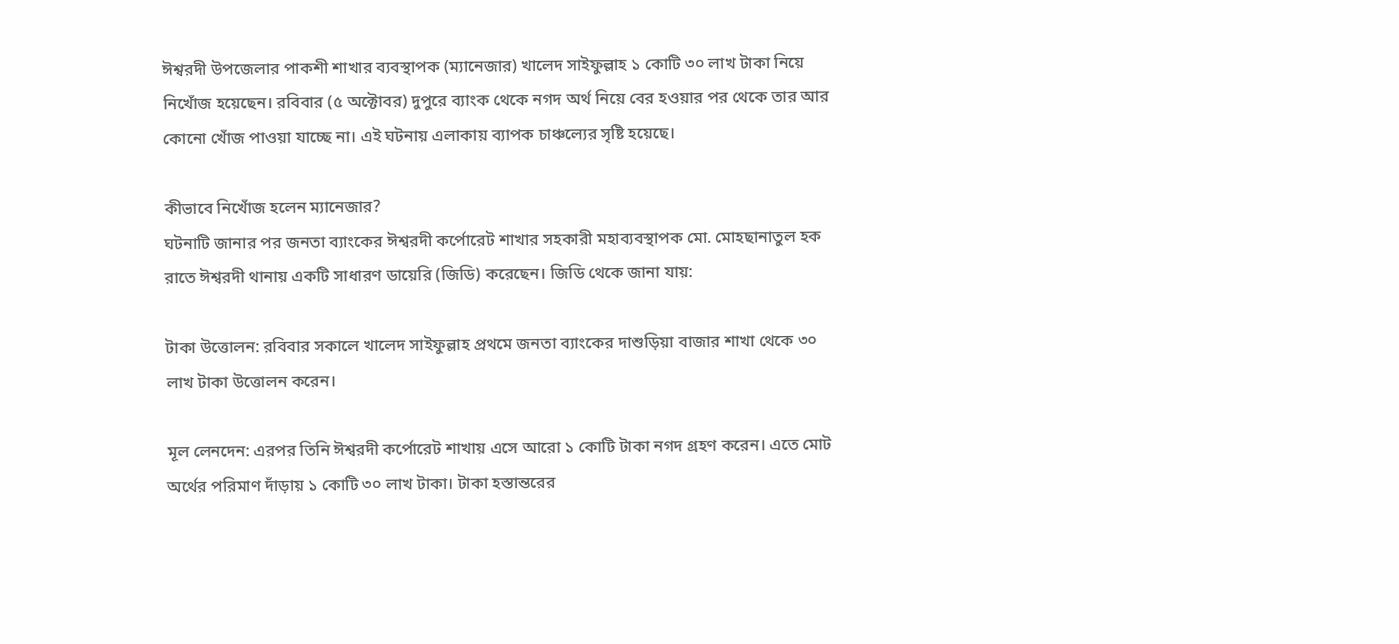ঈশ্বরদী উপজেলার পাকশী শাখার ব্যবস্থাপক (ম্যানেজার) খালেদ সাইফুল্লাহ ১ কোটি ৩০ লাখ টাকা নিয়ে নিখোঁজ হয়েছেন। রবিবার (৫ অক্টোবর) দুপুরে ব্যাংক থেকে নগদ অর্থ নিয়ে বের হওয়ার পর থেকে তার আর কোনো খোঁজ পাওয়া যাচ্ছে না। এই ঘটনায় এলাকায় ব্যাপক চাঞ্চল্যের সৃষ্টি হয়েছে।

কীভাবে নিখোঁজ হলেন ম্যানেজার?
ঘটনাটি জানার পর জনতা ব্যাংকের ঈশ্বরদী কর্পোরেট শাখার সহকারী মহাব্যবস্থাপক মো. মোহছানাতুল হক রাতে ঈশ্বরদী থানায় একটি সাধারণ ডায়েরি (জিডি) করেছেন। জিডি থেকে জানা যায়:

টাকা উত্তোলন: রবিবার সকালে খালেদ সাইফুল্লাহ প্রথমে জনতা ব্যাংকের দাশুড়িয়া বাজার শাখা থেকে ৩০ লাখ টাকা উত্তোলন করেন।

মূল লেনদেন: এরপর তিনি ঈশ্বরদী কর্পোরেট শাখায় এসে আরো ১ কোটি টাকা নগদ গ্রহণ করেন। এতে মোট অর্থের পরিমাণ দাঁড়ায় ১ কোটি ৩০ লাখ টাকা। টাকা হস্তান্তরের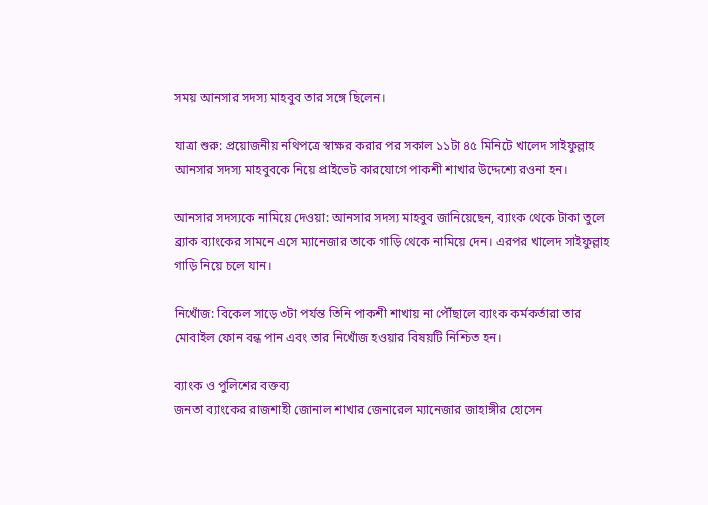সময় আনসার সদস্য মাহবুব তার সঙ্গে ছিলেন।

যাত্রা শুরু: প্রয়োজনীয় নথিপত্রে স্বাক্ষর করার পর সকাল ১১টা ৪৫ মিনিটে খালেদ সাইফুল্লাহ আনসার সদস্য মাহবুবকে নিয়ে প্রাইভেট কারযোগে পাকশী শাখার উদ্দেশ্যে রওনা হন।

আনসার সদস্যকে নামিয়ে দেওয়া: আনসার সদস্য মাহবুব জানিয়েছেন, ব্যাংক থেকে টাকা তুলে ব্র্যাক ব্যাংকের সামনে এসে ম্যানেজার তাকে গাড়ি থেকে নামিয়ে দেন। এরপর খালেদ সাইফুল্লাহ গাড়ি নিয়ে চলে যান।

নিখোঁজ: বিকেল সাড়ে ৩টা পর্যন্ত তিনি পাকশী শাখায় না পৌঁছালে ব্যাংক কর্মকর্তারা তার মোবাইল ফোন বন্ধ পান এবং তার নিখোঁজ হওয়ার বিষয়টি নিশ্চিত হন।

ব্যাংক ও পুলিশের বক্তব্য
জনতা ব্যাংকের রাজশাহী জোনাল শাখার জেনারেল ম্যানেজার জাহাঙ্গীর হোসেন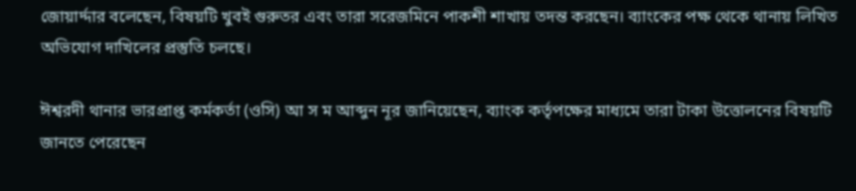জোয়ার্দ্দার বলেছেন, বিষয়টি খুবই গুরুতর এবং তারা সরেজমিনে পাকশী শাখায় তদন্ত করছেন। ব্যাংকের পক্ষ থেকে থানায় লিখিত অভিযোগ দাখিলের প্রস্তুতি চলছে।

ঈশ্বরদী থানার ভারপ্রাপ্ত কর্মকর্তা (ওসি) আ স ম আব্দুন নূর জানিয়েছেন, ব্যাংক কর্তৃপক্ষের মাধ্যমে তারা টাকা উত্তোলনের বিষয়টি জানতে পেরেছেন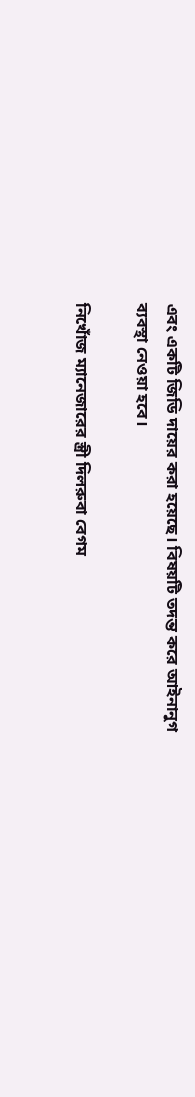এবং একটি জিডি দায়ের করা হয়েছে। বিষয়টি তদন্ত করে আইনানুগ ব্যবস্থা নেওয়া হবে।

নিখোঁজ ম্যানেজারের স্ত্রী দিলরুবা বেগম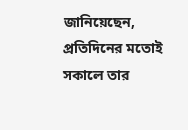জানিয়েছেন, প্রতিদিনের মতোই সকালে তার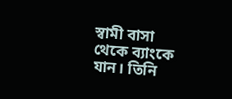স্বামী বাসা থেকে ব্যাংকে যান। তিনি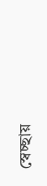স্বেচ্ছায়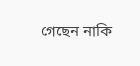গেছেন নাকি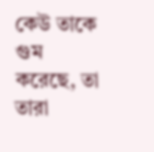কেউ তাকে গুম করেছে, তা তারা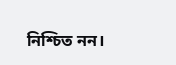নিশ্চিত নন।